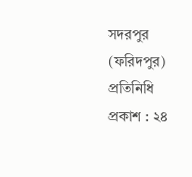সদরপুর (ফরিদপুর) প্রতিনিধি
প্রকাশ : ২৪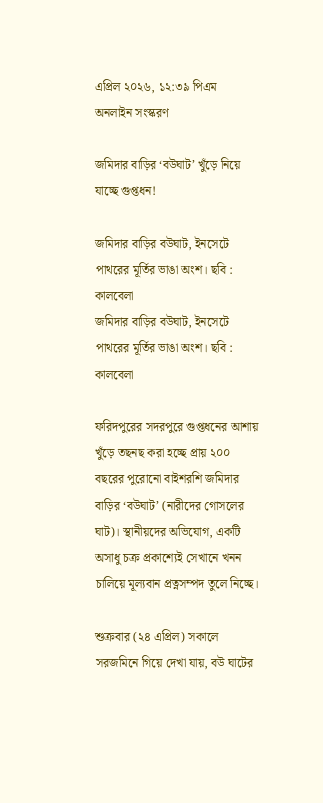এপ্রিল ২০২৬, ১২:৩৯ পিএম
অনলাইন সংস্করণ

জমিদার বাড়ির ‘বউঘাট’ খুঁড়ে নিয়ে যাচ্ছে গুপ্তধন!

জমিদার বাড়ির বউঘাট, ইনসেটে পাথরের মূর্তির ভাঙা অংশ। ছবি : কালবেলা
জমিদার বাড়ির বউঘাট, ইনসেটে পাথরের মূর্তির ভাঙা অংশ। ছবি : কালবেলা

ফরিদপুরের সদরপুরে গুপ্তধনের আশায় খুঁড়ে তছনছ করা হচ্ছে প্রায় ২০০ বছরের পুরোনো বাইশরশি জমিদার বাড়ির ‘বউঘাট’ (নারীদের গোসলের ঘাট)। স্থানীয়দের অভিযোগ, একটি অসাধু চক্র প্রকাশ্যেই সেখানে খনন চালিয়ে মূল্যবান প্রত্নসম্পদ তুলে নিচ্ছে।

শুক্রবার (২৪ এপ্রিল) সকালে সরজমিনে গিয়ে দেখা যায়, বউ ঘাটের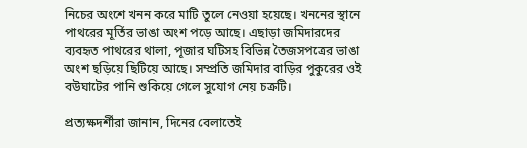নিচের অংশে খনন করে মাটি তুলে নেওয়া হয়েছে। খননের স্থানে পাথরের মূর্তির ভাঙা অংশ পড়ে আছে। এছাড়া জমিদারদের ব্যবহৃত পাথরের থালা, পূজার ঘটিসহ বিভিন্ন তৈজসপত্রের ভাঙা অংশ ছড়িয়ে ছিটিয়ে আছে। সম্প্রতি জমিদার বাড়ির পুকুরের ওই বউঘাটের পানি শুকিয়ে গেলে সুযোগ নেয় চক্রটি।

প্রত্যক্ষদর্শীরা জানান, দিনের বেলাতেই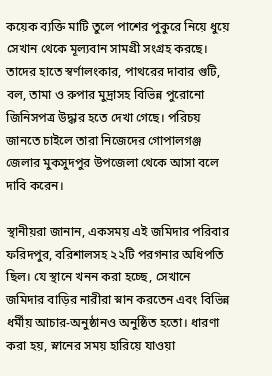কয়েক ব্যক্তি মাটি তুলে পাশের পুকুরে নিয়ে ধুয়ে সেখান থেকে মূল্যবান সামগ্রী সংগ্রহ করছে। তাদের হাতে স্বর্ণালংকার, পাথরের দাবার গুটি, বল, তামা ও রুপার মুদ্রাসহ বিভিন্ন পুরোনো জিনিসপত্র উদ্ধার হতে দেখা গেছে। পরিচয় জানতে চাইলে তারা নিজেদের গোপালগঞ্জ জেলার মুকসুদপুর উপজেলা থেকে আসা বলে দাবি করেন।

স্থানীয়রা জানান, একসময় এই জমিদার পরিবার ফরিদপুর, বরিশালসহ ২২টি পরগনার অধিপতি ছিল। যে স্থানে খনন করা হচ্ছে, সেখানে জমিদার বাড়ির নারীরা স্নান করতেন এবং বিভিন্ন ধর্মীয় আচার-অনুষ্ঠানও অনুষ্ঠিত হতো। ধারণা করা হয়, স্নানের সময় হারিয়ে যাওয়া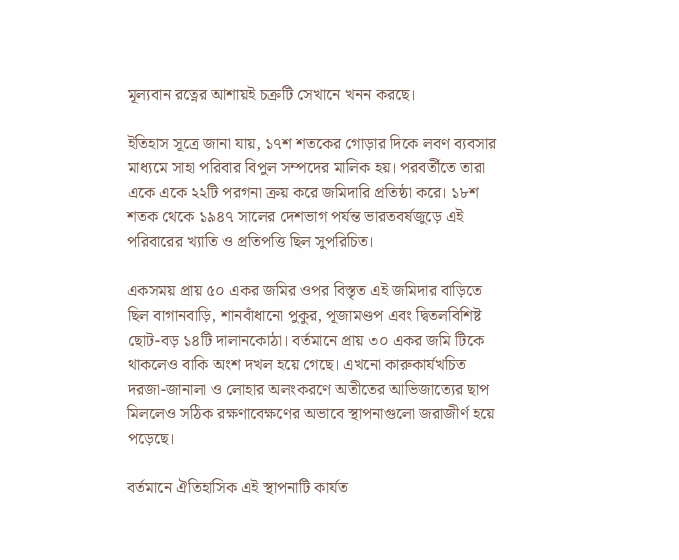মূল্যবান রত্নের আশায়ই চক্রটি সেখানে খনন করছে।

ইতিহাস সূত্রে জানা যায়, ১৭শ শতকের গোড়ার দিকে লবণ ব্যবসার মাধ্যমে সাহা পরিবার বিপুল সম্পদের মালিক হয়। পরবর্তীতে তারা একে একে ২২টি পরগনা ক্রয় করে জমিদারি প্রতিষ্ঠা করে। ১৮শ শতক থেকে ১৯৪৭ সালের দেশভাগ পর্যন্ত ভারতবর্ষজুড়ে এই পরিবারের খ্যাতি ও প্রতিপত্তি ছিল সুপরিচিত।

একসময় প্রায় ৫০ একর জমির ওপর বিস্তৃত এই জমিদার বাড়িতে ছিল বাগানবাড়ি, শানবাঁধানো পুকুর, পূজামণ্ডপ এবং দ্বিতলবিশিষ্ট ছোট-বড় ১৪টি দালানকোঠা। বর্তমানে প্রায় ৩০ একর জমি টিকে থাকলেও বাকি অংশ দখল হয়ে গেছে। এখনো কারুকার্যখচিত দরজা-জানালা ও লোহার অলংকরণে অতীতের আভিজাত্যের ছাপ মিললেও সঠিক রক্ষণাবেক্ষণের অভাবে স্থাপনাগুলো জরাজীর্ণ হয়ে পড়েছে।

বর্তমানে ঐতিহাসিক এই স্থাপনাটি কার্যত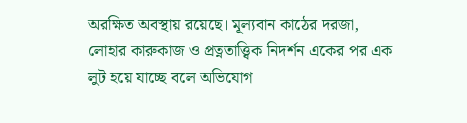অরক্ষিত অবস্থায় রয়েছে। মূল্যবান কাঠের দরজা, লোহার কারুকাজ ও প্রত্নতাত্ত্বিক নিদর্শন একের পর এক লুট হয়ে যাচ্ছে বলে অভিযোগ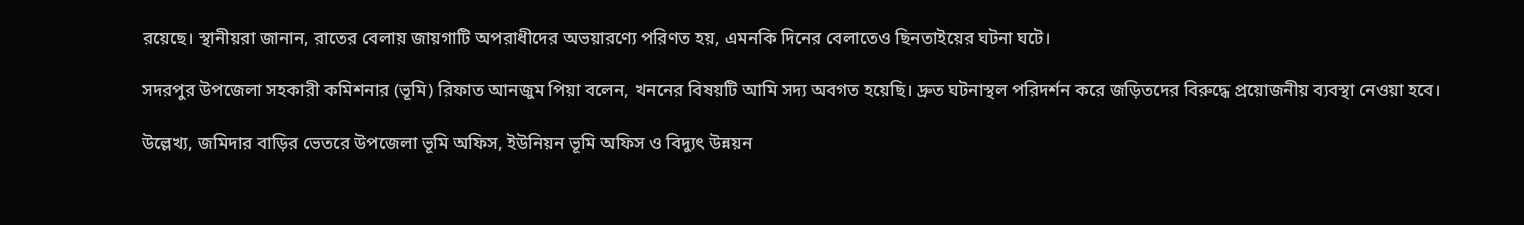রয়েছে। স্থানীয়রা জানান, রাতের বেলায় জায়গাটি অপরাধীদের অভয়ারণ্যে পরিণত হয়, এমনকি দিনের বেলাতেও ছিনতাইয়ের ঘটনা ঘটে।

সদরপুর উপজেলা সহকারী কমিশনার (ভূমি) রিফাত আনজুম পিয়া বলেন, খননের বিষয়টি আমি সদ্য অবগত হয়েছি। দ্রুত ঘটনাস্থল পরিদর্শন করে জড়িতদের বিরুদ্ধে প্রয়োজনীয় ব্যবস্থা নেওয়া হবে।

উল্লেখ্য, জমিদার বাড়ির ভেতরে উপজেলা ভূমি অফিস, ইউনিয়ন ভূমি অফিস ও বিদ্যুৎ উন্নয়ন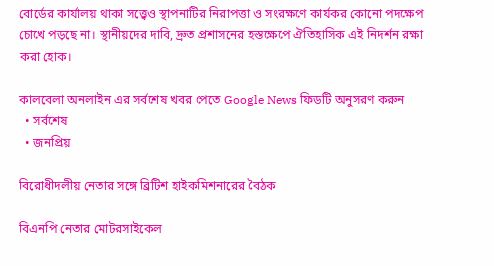বোর্ডের কার্যালয় থাকা সত্ত্বেও স্থাপনাটির নিরাপত্তা ও সংরক্ষণে কার্যকর কোনো পদক্ষেপ চোখে পড়ছে না। স্থানীয়দের দাবি, দ্রুত প্রশাসনের হস্তক্ষেপে ঐতিহাসিক এই নিদর্শন রক্ষা করা হোক।

কালবেলা অনলাইন এর সর্বশেষ খবর পেতে Google News ফিডটি অনুসরণ করুন
  • সর্বশেষ
  • জনপ্রিয়

বিরোধীদলীয় নেতার সঙ্গে ব্রিটিশ হাইকমিশনারের বৈঠক

বিএনপি নেতার মোটরসাইকেল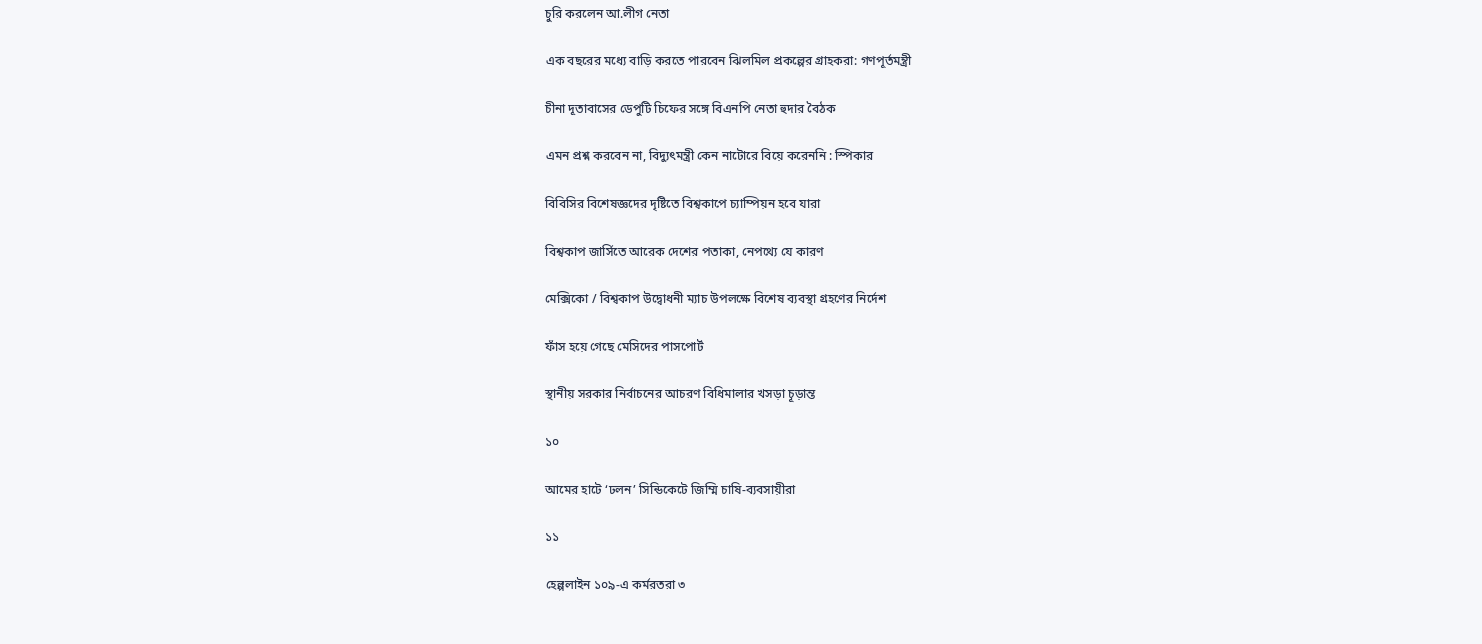চুরি করলেন আ.লীগ নেতা

এক বছরের মধ্যে বাড়ি করতে পারবেন ঝিলমিল প্রকল্পের গ্রাহকরা: গণপূর্তমন্ত্রী

চীনা দূতাবাসের ডেপুটি চিফের সঙ্গে বিএনপি নেতা হুদার বৈঠক

এমন প্রশ্ন করবেন না, বিদ্যুৎমন্ত্রী কেন নাটোরে বিয়ে করেননি : স্পিকার

বিবিসির বিশেষজ্ঞদের দৃষ্টিতে বিশ্বকাপে চ্যাম্পিয়ন হবে যারা

বিশ্বকাপ জার্সিতে আরেক দেশের পতাকা, নেপথ্যে যে কারণ

মেক্সিকো / বিশ্বকাপ উদ্বোধনী ম্যাচ উপলক্ষে বিশেষ ব্যবস্থা গ্রহণের নির্দেশ

ফাঁস হয়ে গেছে মেসিদের পাসপোর্ট

স্থানীয় সরকার নির্বাচনের আচরণ বিধিমালার খসড়া চূড়ান্ত

১০

আমের হাটে ‘ঢলন’ সিন্ডিকেটে জিম্মি চাষি-ব্যবসায়ীরা

১১

হেল্পলাইন ১০৯-এ কর্মরতরা ৩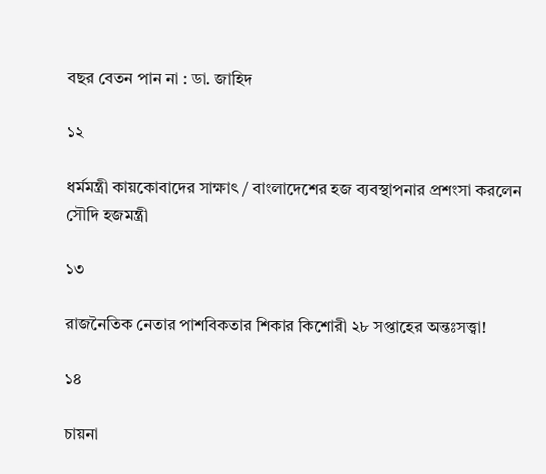বছর বেতন পান না : ডা. জাহিদ

১২

ধর্মমন্ত্রী কায়কোবাদের সাক্ষাৎ / বাংলাদেশের হজ ব্যবস্থাপনার প্রশংসা করলেন সৌদি হজমন্ত্রী

১৩

রাজনৈতিক নেতার পাশবিকতার শিকার কিশোরী ২৮ সপ্তাহের অন্তঃসত্ত্বা!

১৪

চায়না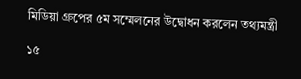মিডিয়া গ্রুপের ৫ম সম্মেলনের উদ্বোধন করলেন তথ্যমন্ত্রী

১৫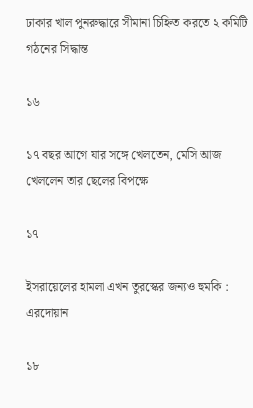ঢাকার খাল পুনরুদ্ধারে সীমানা চিহ্নিত করতে ২ কমিটি গঠনের সিদ্ধান্ত

১৬

১৭ বছর আগে যার সঙ্গে খেলতেন, মেসি আজ খেললেন তার ছেলের বিপক্ষে

১৭

ইসরায়েলের হামলা এখন তুরস্কের জন্যও হুমকি : এরদোয়ান

১৮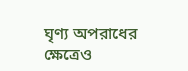ঘৃণ্য অপরাধের ক্ষেত্রেও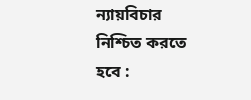ন্যায়বিচার নিশ্চিত করতে হবে :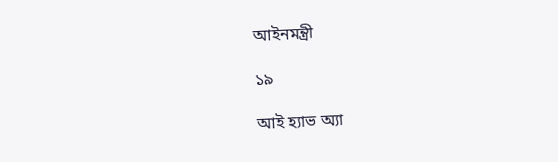আইনমন্ত্রী

১৯

আই হ্যাভ অ্যা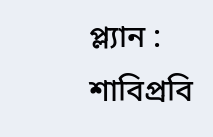প্ল্যান : শাবিপ্রবি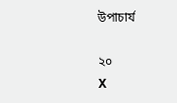উপাচার্য

২০
X